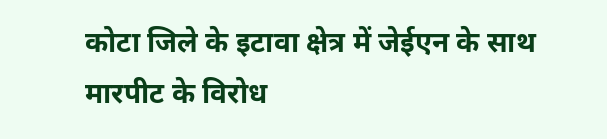कोटा जिले के इटावा क्षेत्र में जेईएन के साथ मारपीट के विरोध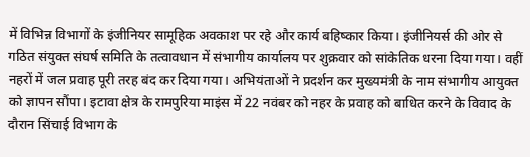में विभिन्न विभागों के इंजीनियर सामूहिक अवकाश पर रहे और कार्य बहिष्कार किया। इंजीनियर्स की ओर से गठित संयुक्त संघर्ष समिति के तत्वावधान में संभागीय कार्यालय पर शुक्रवार को सांकेतिक धरना दिया गया। वहीं नहरों में जल प्रवाह पूरी तरह बंद कर दिया गया। अभियंताओं ने प्रदर्शन कर मुख्यमंत्री के नाम संभागीय आयुक्त को ज्ञापन सौंपा। इटावा क्षेत्र के रामपुरिया माइंस में 22 नवंबर को नहर के प्रवाह को बाधित करने के विवाद के दौरान सिंचाई विभाग के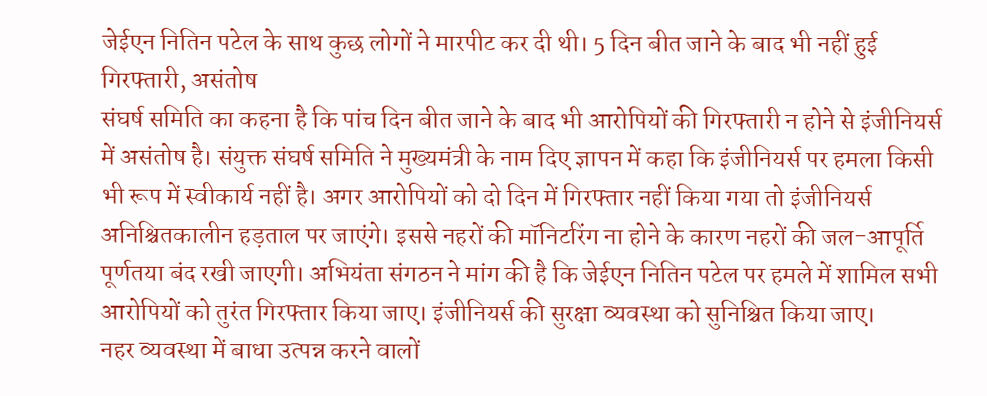जेईएन नितिन पटेल के साथ कुछ लोगों ने मारपीट कर दी थी। 5 दिन बीत जाने के बाद भी नहीं हुई गिरफ्तारी, असंतोष
संघर्ष समिति का कहना है कि पांच दिन बीत जाने के बाद भी आरोपियों की गिरफ्तारी न होने से इंजीनियर्स में असंतोष है। संयुक्त संघर्ष समिति ने मुख्यमंत्री के नाम दिए ज्ञापन में कहा कि इंजीनियर्स पर हमला किसी भी रूप में स्वीकार्य नहीं है। अगर आरोपियों को दो दिन में गिरफ्तार नहीं किया गया तो इंजीनियर्स अनिश्चितकालीन हड़ताल पर जाएंगे। इससे नहरों की मॉनिटरिंग ना होने के कारण नहरों की जल-आपूर्ति पूर्णतया बंद रखी जाएगी। अभियंता संगठन ने मांग की है कि जेईएन नितिन पटेल पर हमले में शामिल सभी आरोपियों को तुरंत गिरफ्तार किया जाए। इंजीनियर्स की सुरक्षा व्यवस्था को सुनिश्चित किया जाए।
नहर व्यवस्था में बाधा उत्पन्न करने वालों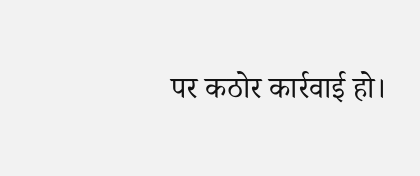पर कठोर कार्रवाई हो।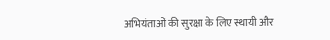अभियंताओं की सुरक्षा के लिए स्थायी और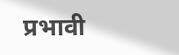प्रभावी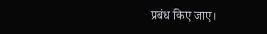प्रबंध किए जाए।